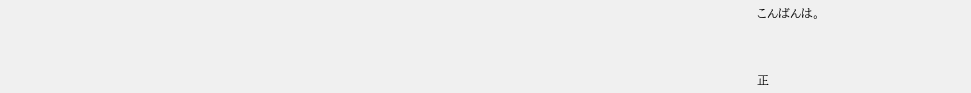こんばんは。



正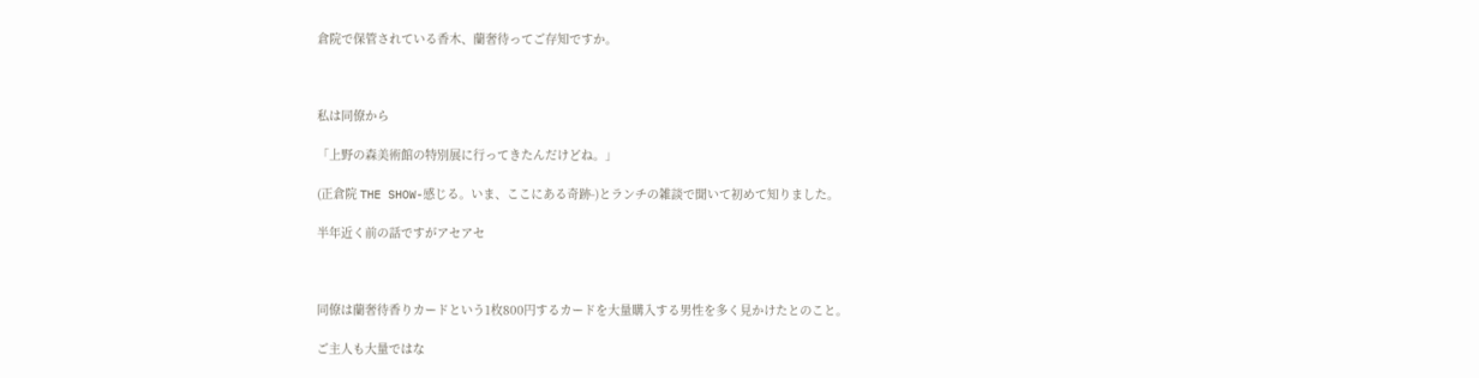倉院で保管されている香木、蘭奢待ってご存知ですか。



私は同僚から

「上野の森美術館の特別展に行ってきたんだけどね。」

(正倉院 THE SHOW-感じる。いま、ここにある奇跡-)とランチの雑談で聞いて初めて知りました。

半年近く前の話ですがアセアセ



同僚は蘭奢待香りカードという1枚800円するカードを大量購入する男性を多く見かけたとのこと。

ご主人も大量ではな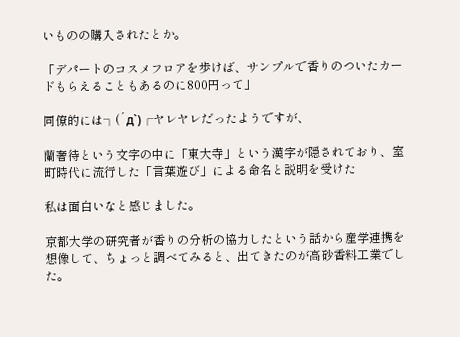いものの購入されたとか。

「デパートのコスメフロアを歩けば、サンプルで香りのついたカードもらえることもあるのに800円って」

同僚的には┐(´д`)┌ヤレヤレだったようですが、

蘭奢待という文字の中に「東大寺」という漢字が隠されており、室町時代に流行した「言葉遊び」による命名と説明を受けた

私は面白いなと感じました。

京都大学の研究者が香りの分析の協力したという話から産学連携を想像して、ちょっと調べてみると、出てきたのが高砂香料工業でした。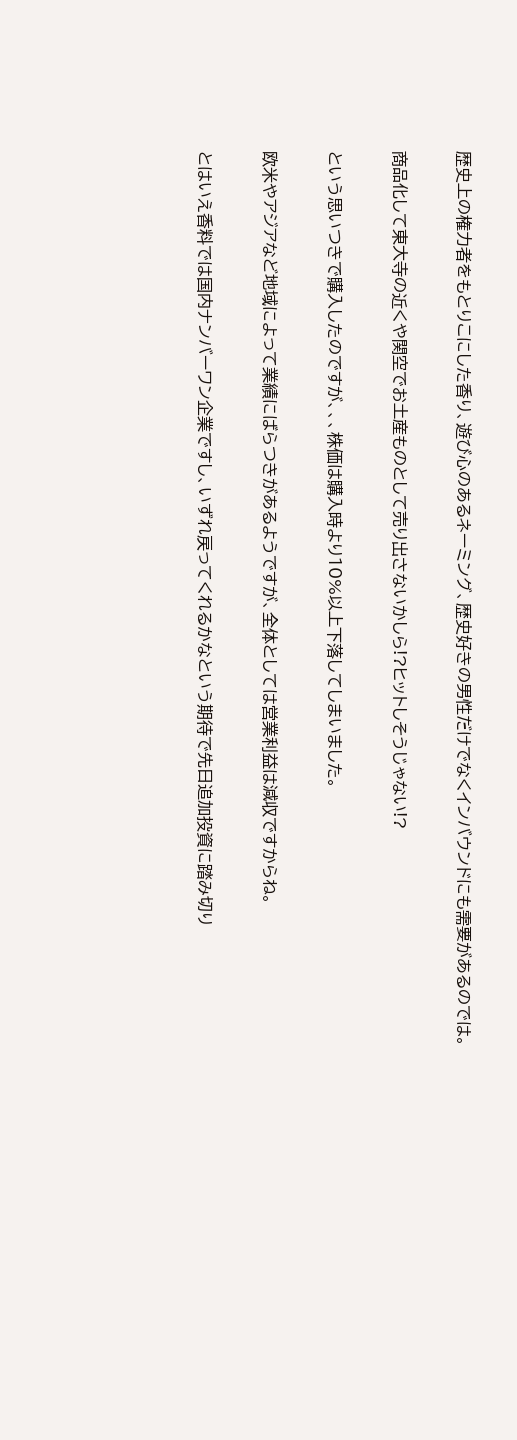歴史上の権力者をもとりこにした香り、遊び心のあるネーミング、歴史好きの男性だけでなくインバウンドにも需要があるのでは。

商品化して東大寺の近くや関空でお土産ものとして売り出さないかしら!?ヒットしそうじゃない!?

という思いつきで購入したのですが、、、株価は購入時より10%以上下落してしまいました。

欧米やアジアなど地域によって業績にばらつきがあるようですが、全体としては営業利益は減収ですからね。

とはいえ香料では国内ナンバーワン企業ですし、いずれ戻ってくれるかなという期待で先日追加投資に踏み切り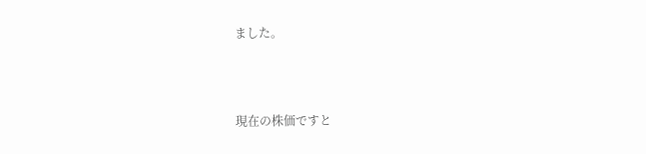ました。



現在の株価ですと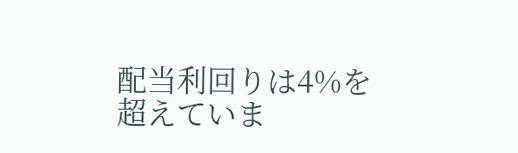配当利回りは4%を超えていま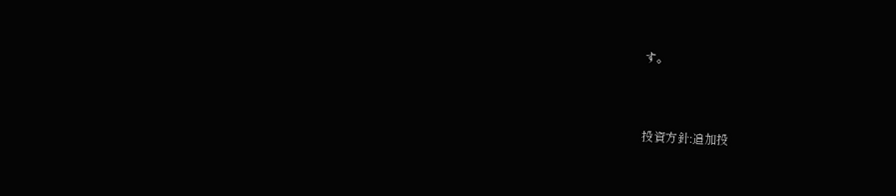す。



投資方針:追加投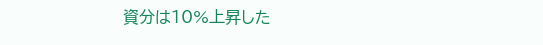資分は10%上昇した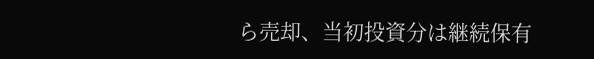ら売却、当初投資分は継続保有